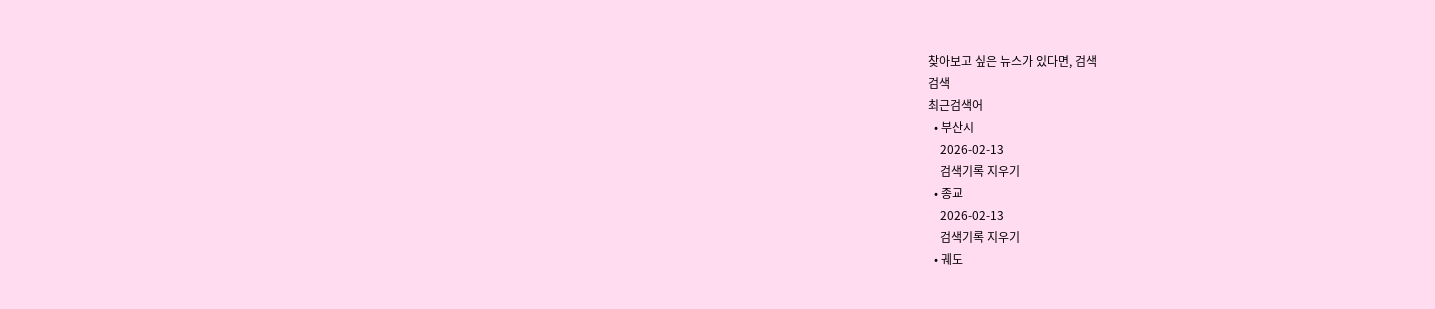찾아보고 싶은 뉴스가 있다면, 검색
검색
최근검색어
  • 부산시
    2026-02-13
    검색기록 지우기
  • 종교
    2026-02-13
    검색기록 지우기
  • 궤도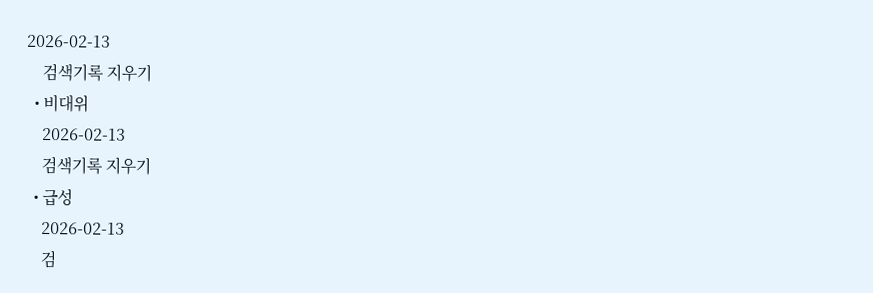2026-02-13
    검색기록 지우기
  • 비대위
    2026-02-13
    검색기록 지우기
  • 급성
    2026-02-13
    검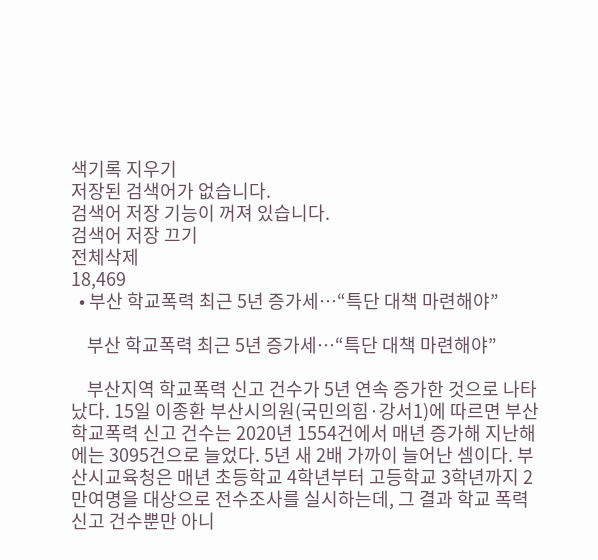색기록 지우기
저장된 검색어가 없습니다.
검색어 저장 기능이 꺼져 있습니다.
검색어 저장 끄기
전체삭제
18,469
  • 부산 학교폭력 최근 5년 증가세…“특단 대책 마련해야”

    부산 학교폭력 최근 5년 증가세…“특단 대책 마련해야”

    부산지역 학교폭력 신고 건수가 5년 연속 증가한 것으로 나타났다. 15일 이종환 부산시의원(국민의힘·강서1)에 따르면 부산 학교폭력 신고 건수는 2020년 1554건에서 매년 증가해 지난해에는 3095건으로 늘었다. 5년 새 2배 가까이 늘어난 셈이다. 부산시교육청은 매년 초등학교 4학년부터 고등학교 3학년까지 2만여명을 대상으로 전수조사를 실시하는데, 그 결과 학교 폭력 신고 건수뿐만 아니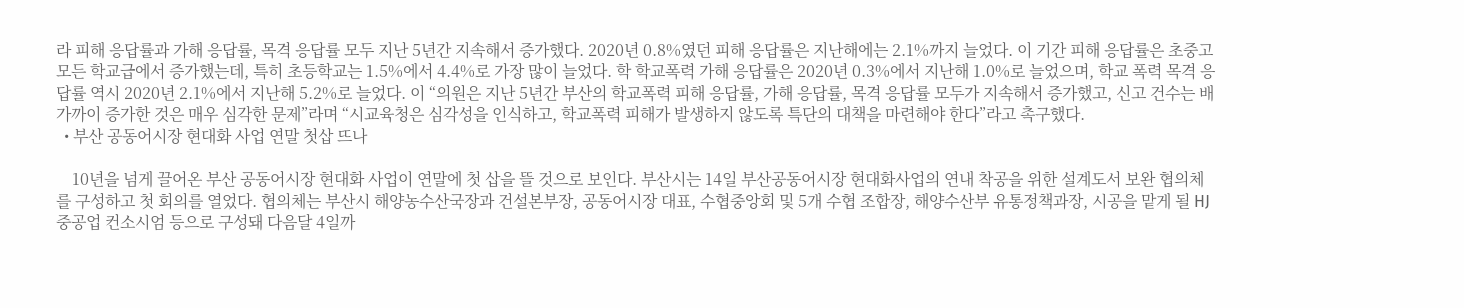라 피해 응답률과 가해 응답률, 목격 응답률 모두 지난 5년간 지속해서 증가했다. 2020년 0.8%였던 피해 응답률은 지난해에는 2.1%까지 늘었다. 이 기간 피해 응답률은 초중고 모든 학교급에서 증가했는데, 특히 초등학교는 1.5%에서 4.4%로 가장 많이 늘었다. 학 학교폭력 가해 응답률은 2020년 0.3%에서 지난해 1.0%로 늘었으며, 학교 폭력 목격 응답률 역시 2020년 2.1%에서 지난해 5.2%로 늘었다. 이 “의원은 지난 5년간 부산의 학교폭력 피해 응답률, 가해 응답률, 목격 응답률 모두가 지속해서 증가했고, 신고 건수는 배 가까이 증가한 것은 매우 심각한 문제”라며 “시교육청은 심각성을 인식하고, 학교폭력 피해가 발생하지 않도록 특단의 대책을 마련해야 한다”라고 촉구했다.
  • 부산 공동어시장 현대화 사업 연말 첫삽 뜨나

    10년을 넘게 끌어온 부산 공동어시장 현대화 사업이 연말에 첫 삽을 뜰 것으로 보인다. 부산시는 14일 부산공동어시장 현대화사업의 연내 착공을 위한 설계도서 보완 협의체를 구성하고 첫 회의를 열었다. 협의체는 부산시 해양농수산국장과 건설본부장, 공동어시장 대표, 수협중앙회 및 5개 수협 조합장, 해양수산부 유통정책과장, 시공을 맡게 될 HJ중공업 컨소시엄 등으로 구성돼 다음달 4일까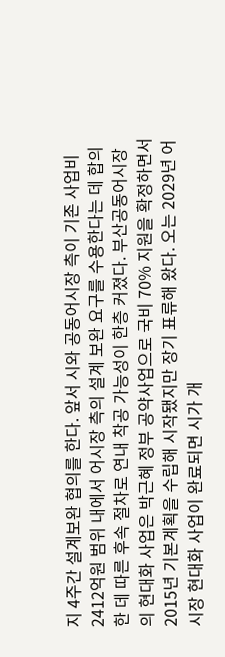지 4주간 설계보완 협의를 한다. 앞서 시와 공동어시장 측이 기존 사업비 2412억원 범위 내에서 어시장 측의 설계 보완 요구를 수용한다는 데 합의한 데 따른 후속 절차로 연내 착공 가능성이 한층 커졌다. 부산공동어시장의 현대화 사업은 박근혜 정부 공약사업으로 국비 70% 지원을 확정하면서 2015년 기본계획을 수립해 시작됐지만 장기 표류해 왔다. 오는 2029년 어시장 현대화 사업이 완료되면 시가 개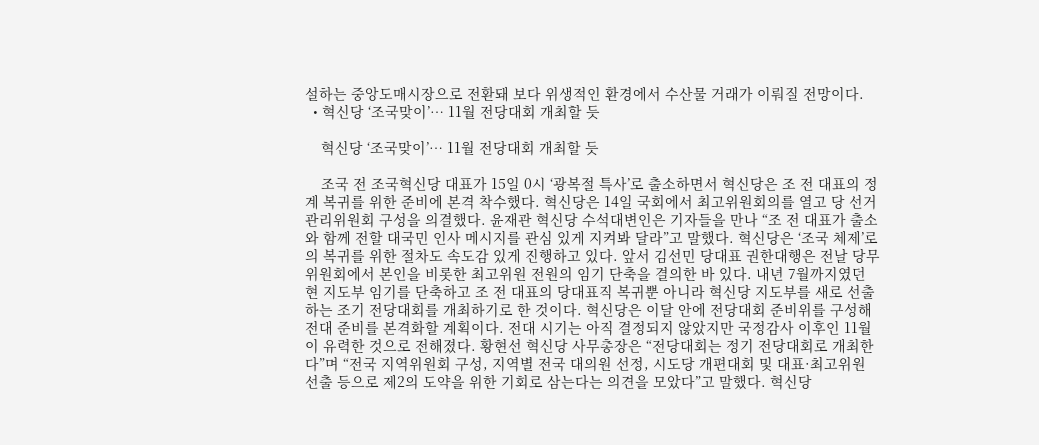설하는 중앙도매시장으로 전환돼 보다 위생적인 환경에서 수산물 거래가 이뤄질 전망이다.
  • 혁신당 ‘조국맞이’… 11월 전당대회 개최할 듯

    혁신당 ‘조국맞이’… 11월 전당대회 개최할 듯

    조국 전 조국혁신당 대표가 15일 0시 ‘광복절 특사’로 출소하면서 혁신당은 조 전 대표의 정계 복귀를 위한 준비에 본격 착수했다. 혁신당은 14일 국회에서 최고위원회의를 열고 당 선거관리위원회 구성을 의결했다. 윤재관 혁신당 수석대변인은 기자들을 만나 “조 전 대표가 출소와 함께 전할 대국민 인사 메시지를 관심 있게 지켜봐 달라”고 말했다. 혁신당은 ‘조국 체제’로의 복귀를 위한 절차도 속도감 있게 진행하고 있다. 앞서 김선민 당대표 권한대행은 전날 당무위원회에서 본인을 비롯한 최고위원 전원의 임기 단축을 결의한 바 있다. 내년 7월까지였던 현 지도부 임기를 단축하고 조 전 대표의 당대표직 복귀뿐 아니라 혁신당 지도부를 새로 선출하는 조기 전당대회를 개최하기로 한 것이다. 혁신당은 이달 안에 전당대회 준비위를 구성해 전대 준비를 본격화할 계획이다. 전대 시기는 아직 결정되지 않았지만 국정감사 이후인 11월이 유력한 것으로 전해졌다. 황현선 혁신당 사무총장은 “전당대회는 정기 전당대회로 개최한다”며 “전국 지역위원회 구성, 지역별 전국 대의원 선정, 시도당 개편대회 및 대표·최고위원 선출 등으로 제2의 도약을 위한 기회로 삼는다는 의견을 모았다”고 말했다. 혁신당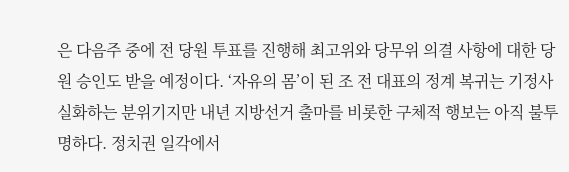은 다음주 중에 전 당원 투표를 진행해 최고위와 당무위 의결 사항에 대한 당원 승인도 받을 예정이다. ‘자유의 몸’이 된 조 전 대표의 정계 복귀는 기정사실화하는 분위기지만 내년 지방선거 출마를 비롯한 구체적 행보는 아직 불투명하다. 정치권 일각에서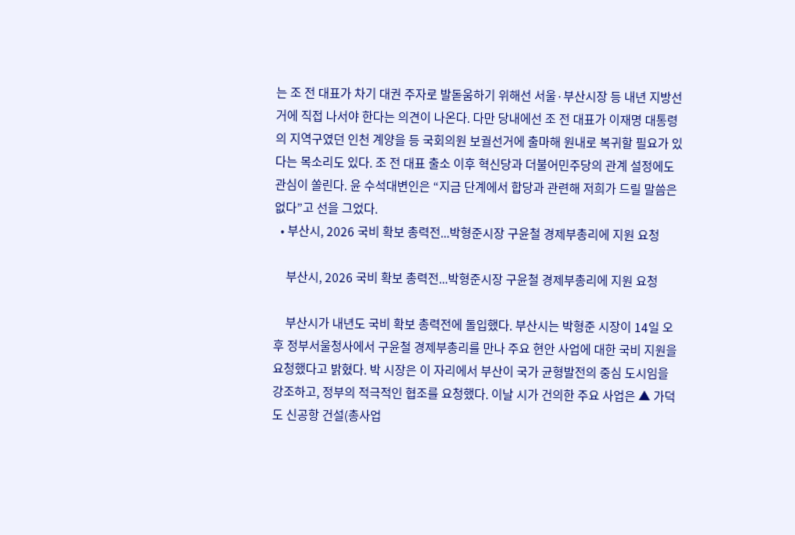는 조 전 대표가 차기 대권 주자로 발돋움하기 위해선 서울·부산시장 등 내년 지방선거에 직접 나서야 한다는 의견이 나온다. 다만 당내에선 조 전 대표가 이재명 대통령의 지역구였던 인천 계양을 등 국회의원 보궐선거에 출마해 원내로 복귀할 필요가 있다는 목소리도 있다. 조 전 대표 출소 이후 혁신당과 더불어민주당의 관계 설정에도 관심이 쏠린다. 윤 수석대변인은 “지금 단계에서 합당과 관련해 저희가 드릴 말씀은 없다”고 선을 그었다.
  • 부산시, 2026 국비 확보 총력전...박형준시장 구윤철 경제부총리에 지원 요청

    부산시, 2026 국비 확보 총력전...박형준시장 구윤철 경제부총리에 지원 요청

    부산시가 내년도 국비 확보 총력전에 돌입했다. 부산시는 박형준 시장이 14일 오후 정부서울청사에서 구윤철 경제부총리를 만나 주요 현안 사업에 대한 국비 지원을 요청했다고 밝혔다. 박 시장은 이 자리에서 부산이 국가 균형발전의 중심 도시임을 강조하고, 정부의 적극적인 협조를 요청했다. 이날 시가 건의한 주요 사업은 ▲ 가덕도 신공항 건설(총사업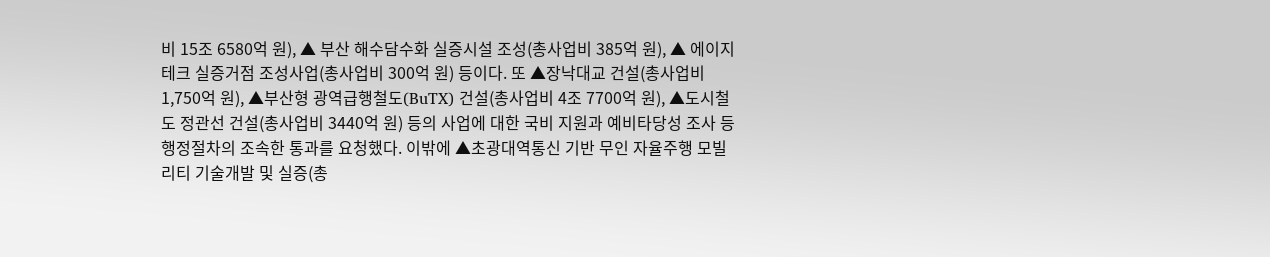비 15조 6580억 원), ▲ 부산 해수담수화 실증시설 조성(총사업비 385억 원), ▲ 에이지테크 실증거점 조성사업(총사업비 300억 원) 등이다. 또 ▲장낙대교 건설(총사업비 1,750억 원), ▲부산형 광역급행철도(BuTX) 건설(총사업비 4조 7700억 원), ▲도시철도 정관선 건설(총사업비 3440억 원) 등의 사업에 대한 국비 지원과 예비타당성 조사 등 행정절차의 조속한 통과를 요청했다. 이밖에 ▲초광대역통신 기반 무인 자율주행 모빌리티 기술개발 및 실증(총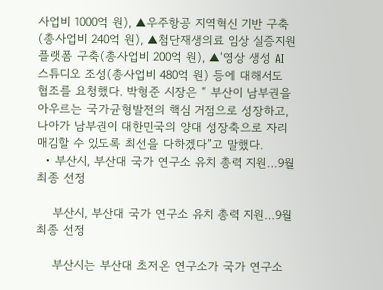사업비 1000억 원), ▲우주항공 지역혁신 기반 구축(총사업비 240억 원), ▲첨단재생의료 임상 실증지원 플랫폼 구축(총사업비 200억 원), ▲‘영상 생성 AI 스튜디오 조성(총사업비 480억 원) 등에 대해서도 협조를 요청했다. 박형준 시장은 “ 부산이 남부권을 아우르는 국가균형발전의 핵심 거점으로 성장하고, 나아가 남부권이 대한민국의 양대 성장축으로 자리매김할 수 있도록 최선을 다하겠다”고 말했다.
  • 부산시, 부산대 국가 연구소 유치 총력 지원…9월 최종 선정

    부산시, 부산대 국가 연구소 유치 총력 지원…9월 최종 선정

    부산시는 부산대 초저온 연구소가 국가 연구소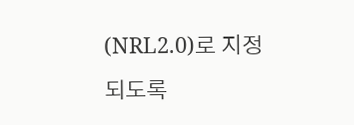(NRL2.0)로 지정되도록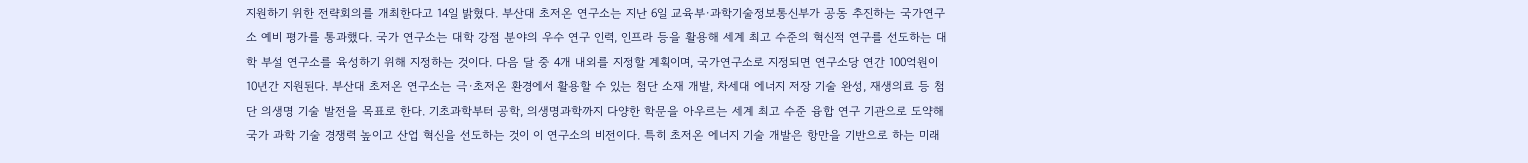지원하기 위한 전략회의를 개최한다고 14일 밝혔다. 부산대 초저온 연구소는 지난 6일 교육부·과학기술정보통신부가 공동 추진하는 국가연구소 예비 평가를 통과했다. 국가 연구소는 대학 강점 분야의 우수 연구 인력, 인프라 등을 활용해 세계 최고 수준의 혁신적 연구를 선도하는 대학 부설 연구소를 육성하기 위해 지정하는 것이다. 다음 달 중 4개 내외를 지정할 계획이며, 국가연구소로 지정되면 연구소당 연간 100억원이 10년간 지원된다. 부산대 초저온 연구소는 극·초저온 환경에서 활용할 수 있는 첨단 소재 개발, 차세대 에너지 저장 기술 완성, 재생의료 등 첨단 의생명 기술 발전을 목표로 한다. 기초과학부터 공학, 의생명과학까지 다양한 학문을 아우르는 세계 최고 수준 융합 연구 기관으로 도약해 국가 과학 기술 경쟁력 높이고 산업 혁신을 선도하는 것이 이 연구소의 비전이다. 특히 초저온 에너지 기술 개발은 항만을 기반으로 하는 미래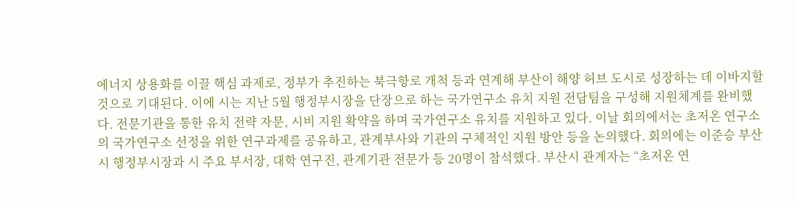에너지 상용화를 이끌 핵심 과제로, 정부가 추진하는 북극항로 개척 등과 연계해 부산이 해양 허브 도시로 성장하는 데 이바지할 것으로 기대된다. 이에 시는 지난 5월 행정부시장을 단장으로 하는 국가연구소 유치 지원 전담팀을 구성해 지원체계를 완비했다. 전문기관을 통한 유치 전략 자문, 시비 지원 확약을 하며 국가연구소 유치를 지원하고 있다. 이날 회의에서는 초저온 연구소의 국가연구소 선정을 위한 연구과제를 공유하고, 관계부사와 기관의 구체적인 지원 방안 등을 논의했다. 회의에는 이준승 부산시 행정부시장과 시 주요 부서장, 대학 연구진, 관계기관 전문가 등 20명이 참석했다. 부산시 관계자는 “초저온 연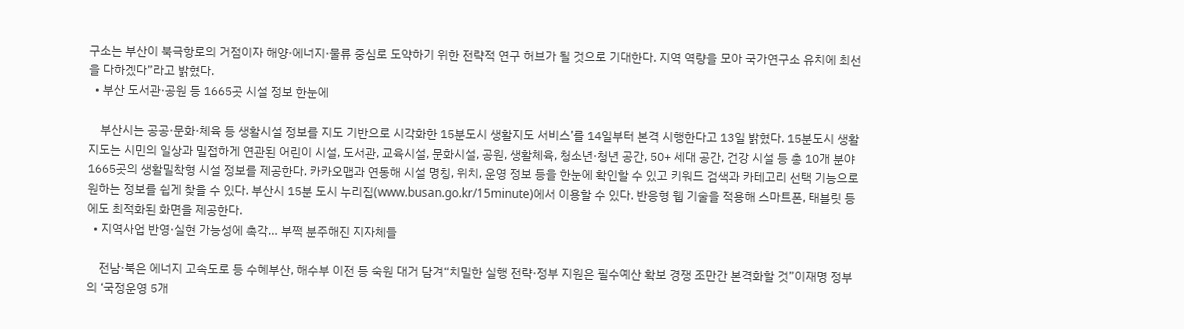구소는 부산이 북극항로의 거점이자 해양·에너지·물류 중심로 도약하기 위한 전략적 연구 허브가 될 것으로 기대한다. 지역 역량을 모아 국가연구소 유치에 최선을 다하겠다”라고 밝혔다.
  • 부산 도서관·공원 등 1665곳 시설 정보 한눈에

    부산시는 공공·문화·체육 등 생활시설 정보를 지도 기반으로 시각화한 15분도시 생활지도 서비스’를 14일부터 본격 시행한다고 13일 밝혔다. 15분도시 생활지도는 시민의 일상과 밀접하게 연관된 어린이 시설, 도서관, 교육시설, 문화시설, 공원, 생활체육, 청소년·청년 공간, 50+ 세대 공간, 건강 시설 등 총 10개 분야 1665곳의 생활밀착형 시설 정보를 제공한다. 카카오맵과 연동해 시설 명칭, 위치, 운영 정보 등을 한눈에 확인할 수 있고 키워드 검색과 카테고리 선택 기능으로 원하는 정보를 쉽게 찾을 수 있다. 부산시 15분 도시 누리집(www.busan.go.kr/15minute)에서 이용할 수 있다. 반응형 웹 기술을 적용해 스마트폰, 태블릿 등에도 최적화된 화면을 제공한다.
  • 지역사업 반영·실현 가능성에 촉각… 부쩍 분주해진 지자체들

    전남·북은 에너지 고속도로 등 수혜부산, 해수부 이전 등 숙원 대거 담겨“치밀한 실행 전략·정부 지원은 필수예산 확보 경쟁 조만간 본격화할 것”이재명 정부의 ‘국정운영 5개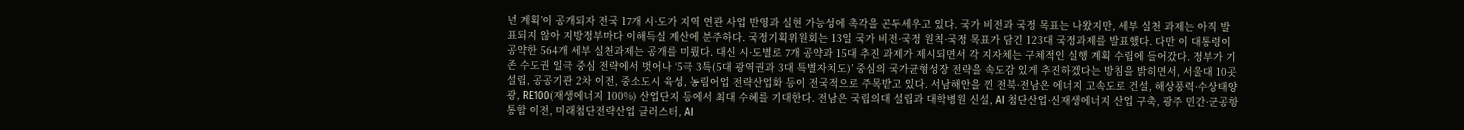년 계획’이 공개되자 전국 17개 시·도가 지역 연관 사업 반영과 실현 가능성에 촉각을 곤두세우고 있다. 국가 비전과 국정 목표는 나왔지만, 세부 실천 과제는 아직 발표되지 않아 지방정부마다 이해득실 계산에 분주하다. 국정기획위원회는 13일 국가 비전·국정 원칙·국정 목표가 담긴 123대 국정과제를 발표했다. 다만 이 대통령이 공약한 564개 세부 실천과제는 공개를 미뤘다. 대신 시·도별로 7개 공약과 15대 추진 과제가 제시되면서 각 지자체는 구체적인 실행 계획 수립에 들어갔다. 정부가 기존 수도권 일극 중심 전략에서 벗어나 ‘5극 3특(5대 광역권과 3대 특별자치도)’ 중심의 국가균형성장 전략을 속도감 있게 추진하겠다는 방침을 밝히면서, 서울대 10곳 설립, 공공기관 2차 이전, 중소도시 육성, 농림어업 전략산업화 등이 전국적으로 주목받고 있다. 서남해안을 낀 전북·전남은 에너지 고속도로 건설, 해상풍력·수상태양광, RE100(재생에너지 100%) 산업단지 등에서 최대 수혜를 기대한다. 전남은 국립의대 설립과 대학병원 신설, AI 첨단산업·신재생에너지 산업 구축, 광주 민간·군공항 통합 이전, 미래첨단전략산업 클러스터, AI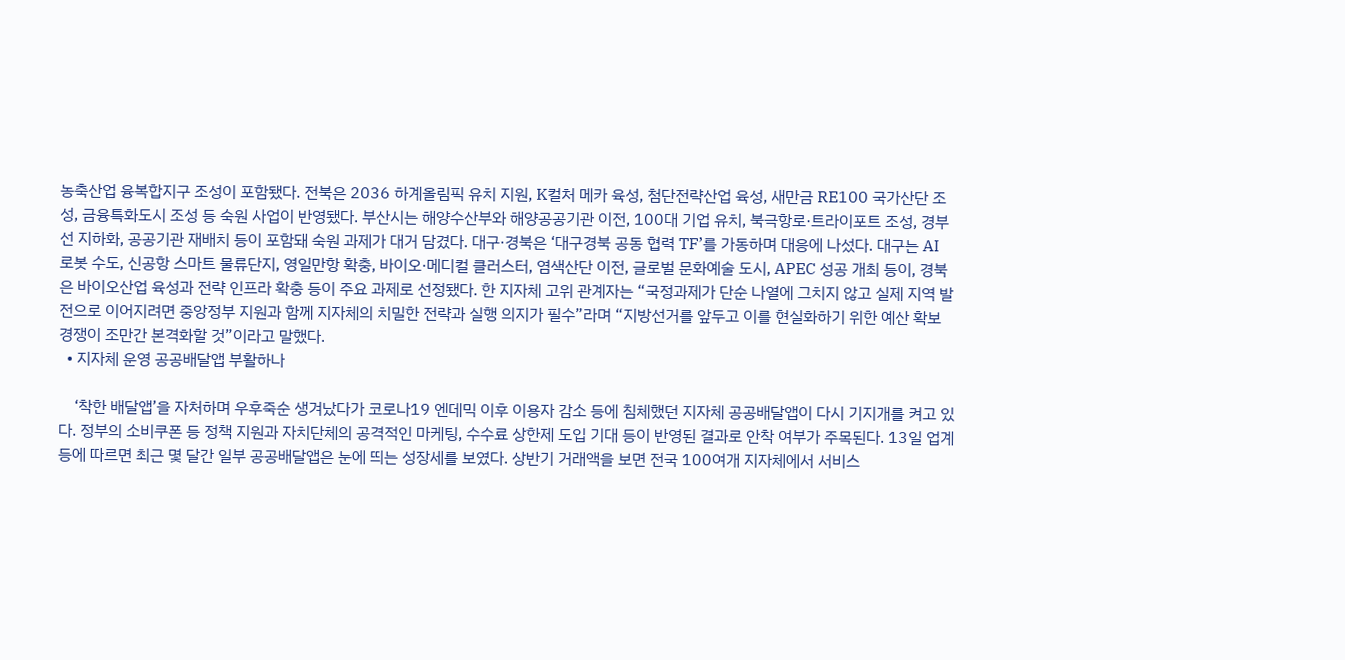농축산업 융복합지구 조성이 포함됐다. 전북은 2036 하계올림픽 유치 지원, K컬처 메카 육성, 첨단전략산업 육성, 새만금 RE100 국가산단 조성, 금융특화도시 조성 등 숙원 사업이 반영됐다. 부산시는 해양수산부와 해양공공기관 이전, 100대 기업 유치, 북극항로·트라이포트 조성, 경부선 지하화, 공공기관 재배치 등이 포함돼 숙원 과제가 대거 담겼다. 대구·경북은 ‘대구경북 공동 협력 TF’를 가동하며 대응에 나섰다. 대구는 AI 로봇 수도, 신공항 스마트 물류단지, 영일만항 확충, 바이오·메디컬 클러스터, 염색산단 이전, 글로벌 문화예술 도시, APEC 성공 개최 등이, 경북은 바이오산업 육성과 전략 인프라 확충 등이 주요 과제로 선정됐다. 한 지자체 고위 관계자는 “국정과제가 단순 나열에 그치지 않고 실제 지역 발전으로 이어지려면 중앙정부 지원과 함께 지자체의 치밀한 전략과 실행 의지가 필수”라며 “지방선거를 앞두고 이를 현실화하기 위한 예산 확보 경쟁이 조만간 본격화할 것”이라고 말했다.
  • 지자체 운영 공공배달앱 부활하나

    ‘착한 배달앱’을 자처하며 우후죽순 생겨났다가 코로나19 엔데믹 이후 이용자 감소 등에 침체했던 지자체 공공배달앱이 다시 기지개를 켜고 있다. 정부의 소비쿠폰 등 정책 지원과 자치단체의 공격적인 마케팅, 수수료 상한제 도입 기대 등이 반영된 결과로 안착 여부가 주목된다. 13일 업계 등에 따르면 최근 몇 달간 일부 공공배달앱은 눈에 띄는 성장세를 보였다. 상반기 거래액을 보면 전국 100여개 지자체에서 서비스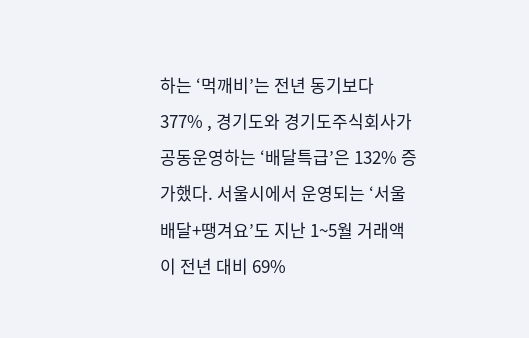하는 ‘먹깨비’는 전년 동기보다 377% , 경기도와 경기도주식회사가 공동운영하는 ‘배달특급’은 132% 증가했다. 서울시에서 운영되는 ‘서울배달+땡겨요’도 지난 1~5월 거래액이 전년 대비 69%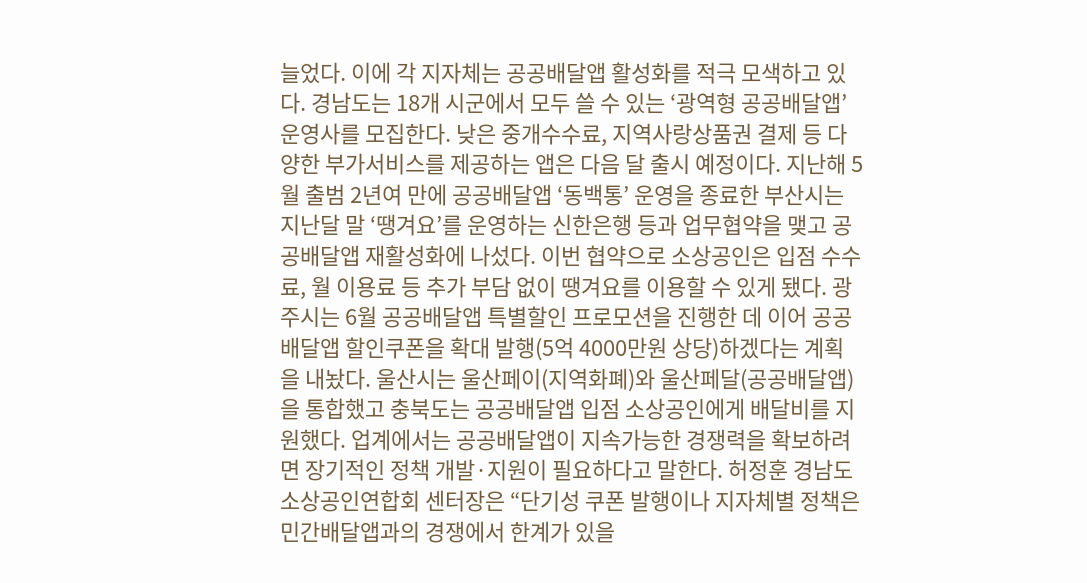늘었다. 이에 각 지자체는 공공배달앱 활성화를 적극 모색하고 있다. 경남도는 18개 시군에서 모두 쓸 수 있는 ‘광역형 공공배달앱’ 운영사를 모집한다. 낮은 중개수수료, 지역사랑상품권 결제 등 다양한 부가서비스를 제공하는 앱은 다음 달 출시 예정이다. 지난해 5월 출범 2년여 만에 공공배달앱 ‘동백통’ 운영을 종료한 부산시는 지난달 말 ‘땡겨요’를 운영하는 신한은행 등과 업무협약을 맺고 공공배달앱 재활성화에 나섰다. 이번 협약으로 소상공인은 입점 수수료, 월 이용료 등 추가 부담 없이 땡겨요를 이용할 수 있게 됐다. 광주시는 6월 공공배달앱 특별할인 프로모션을 진행한 데 이어 공공배달앱 할인쿠폰을 확대 발행(5억 4000만원 상당)하겠다는 계획을 내놨다. 울산시는 울산페이(지역화폐)와 울산페달(공공배달앱)을 통합했고 충북도는 공공배달앱 입점 소상공인에게 배달비를 지원했다. 업계에서는 공공배달앱이 지속가능한 경쟁력을 확보하려면 장기적인 정책 개발·지원이 필요하다고 말한다. 허정훈 경남도소상공인연합회 센터장은 “단기성 쿠폰 발행이나 지자체별 정책은 민간배달앱과의 경쟁에서 한계가 있을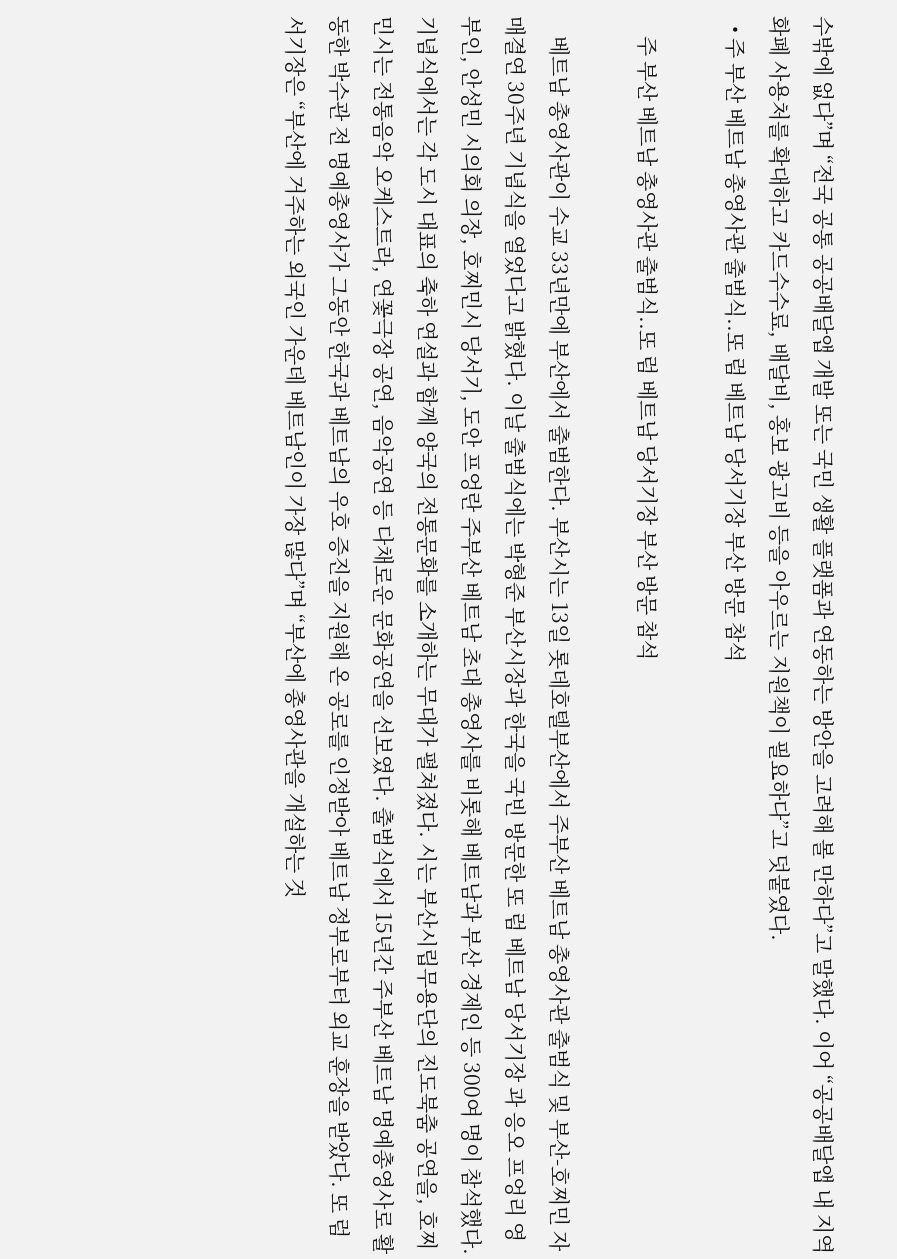수밖에 없다”며 “전국 공통 공공배달앱 개발 또는 국민 생활 플랫폼과 연동하는 방안을 고려해 볼 만하다”고 말했다. 이어 “공공배달앱 내 지역화폐 사용처를 확대하고 카드수수료, 배달비, 홍보 광고비 등을 아우르는 지원책이 필요하다”고 덧붙였다.
  • 주 부산 베트남 총영사관 출범식..또 럼 베트남 당서기장 부산 방문 참석

    주 부산 베트남 총영사관 출범식..또 럼 베트남 당서기장 부산 방문 참석

    베트남 총영사관이 수교 33년만에 부산에서 출범한다. 부산시는 13일 롯데호텔부산에서 주부산 베트남 총영사관 출범식 및 부산-호찌민 자매결연 30주년 기념식을 열었다고 밝혔다. 이날 출범식에는 박형준 부산시장과 한국을 국빈 방문한 또 럼 베트남 당서기장 과 응오 프엉리 영부인, 안성민 시의회 의장, 호찌민시 당서기, 도안 프엉란 주부산 베트남 초대 총영사를 비롯해 베트남과 부산 경제인 등 300여 명이 참석했다. 기념식에서는 각 도시 대표의 축하 연설과 함께 양국의 전통문화를 소개하는 무대가 펼쳐졌다. 시는 부산시립무용단의 진도북춤 공연을, 호찌민시는 전통음악 오케스트라, 연꽃극장 공연, 음악공연 등 다채로운 문화공연을 선보였다. 출범식에서 15년간 주부산 베트남 명예총영사로 활동한 박수관 전 명예총영사가 그동안 한국과 베트남의 우호 증진을 지원해 온 공로를 인정받아 베트남 정부로부터 외교 훈장을 받았다. 또 럼 서기장은 “부산에 거주하는 외국인 가운데 베트남인이 가장 많다”며 “부산에 총영사관을 개설하는 것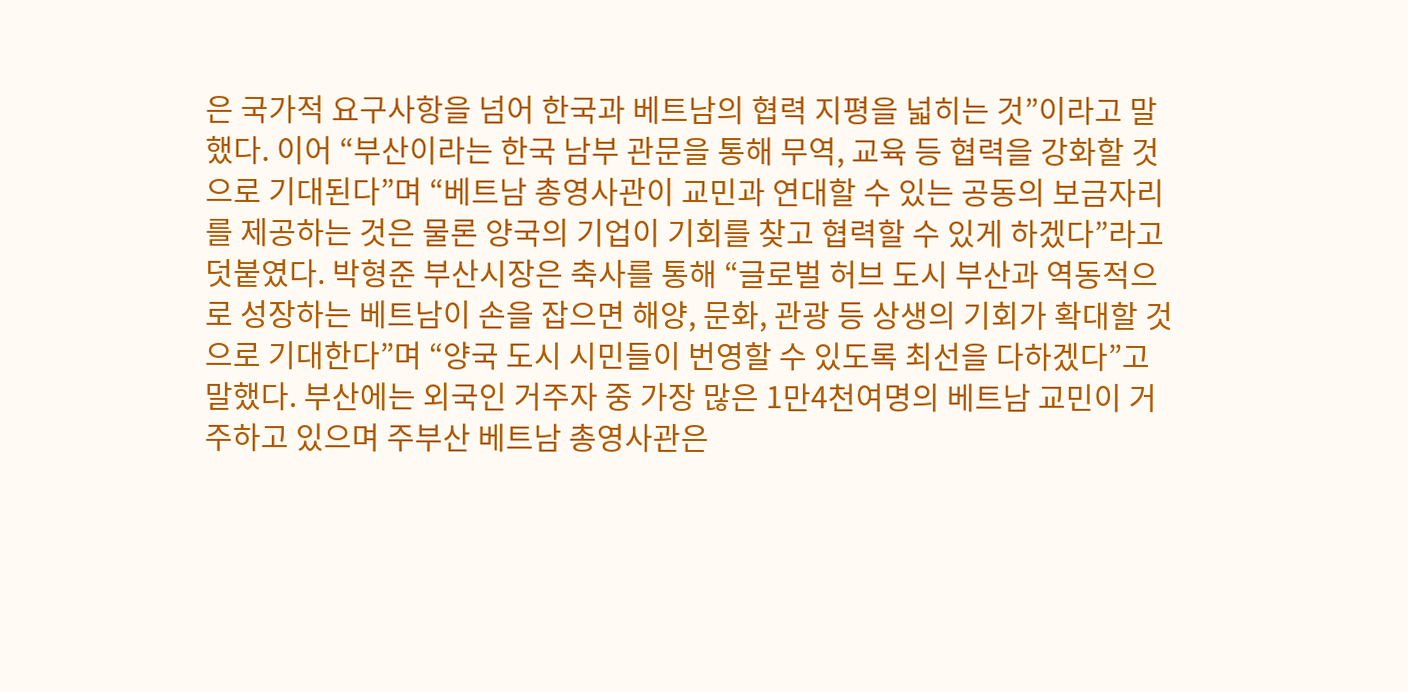은 국가적 요구사항을 넘어 한국과 베트남의 협력 지평을 넓히는 것”이라고 말했다. 이어 “부산이라는 한국 남부 관문을 통해 무역, 교육 등 협력을 강화할 것으로 기대된다”며 “베트남 총영사관이 교민과 연대할 수 있는 공동의 보금자리를 제공하는 것은 물론 양국의 기업이 기회를 찾고 협력할 수 있게 하겠다”라고 덧붙였다. 박형준 부산시장은 축사를 통해 “글로벌 허브 도시 부산과 역동적으로 성장하는 베트남이 손을 잡으면 해양, 문화, 관광 등 상생의 기회가 확대할 것으로 기대한다”며 “양국 도시 시민들이 번영할 수 있도록 최선을 다하겠다”고 말했다. 부산에는 외국인 거주자 중 가장 많은 1만4천여명의 베트남 교민이 거주하고 있으며 주부산 베트남 총영사관은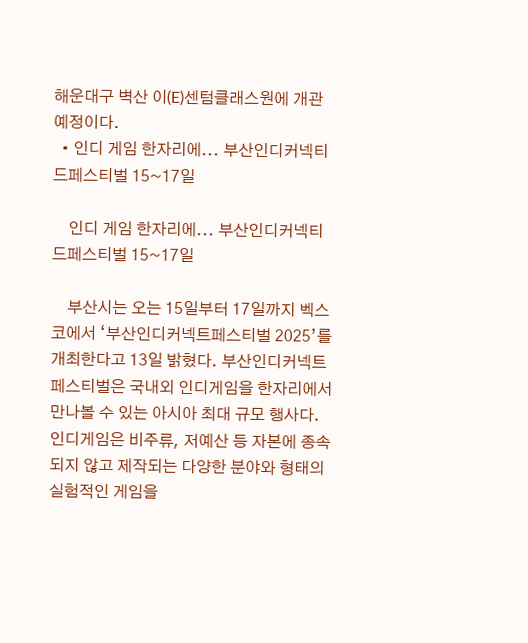해운대구 벽산 이(E)센텀클래스원에 개관 예정이다.
  • 인디 게임 한자리에... 부산인디커넥티드페스티벌 15~17일

    인디 게임 한자리에... 부산인디커넥티드페스티벌 15~17일

    부산시는 오는 15일부터 17일까지 벡스코에서 ‘부산인디커넥트페스티벌 2025’를 개최한다고 13일 밝혔다. 부산인디커넥트페스티벌은 국내외 인디게임을 한자리에서 만나볼 수 있는 아시아 최대 규모 행사다. 인디게임은 비주류, 저예산 등 자본에 종속되지 않고 제작되는 다양한 분야와 형태의 실험적인 게임을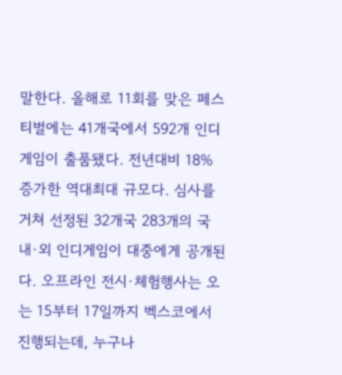말한다. 올해로 11회를 맞은 페스티벌에는 41개국에서 592개 인디게임이 출품됐다. 전년대비 18% 증가한 역대최대 규모다. 심사를 거쳐 선정된 32개국 283개의 국내·외 인디게임이 대중에게 공개된다. 오프라인 전시·체험행사는 오는 15부터 17일까지 벡스코에서 진행되는데, 누구나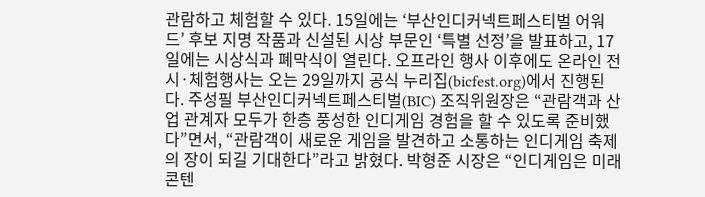관람하고 체험할 수 있다. 15일에는 ‘부산인디커넥트페스티벌 어워드’ 후보 지명 작품과 신설된 시상 부문인 ‘특별 선정’을 발표하고, 17일에는 시상식과 폐막식이 열린다. 오프라인 행사 이후에도 온라인 전시·체험행사는 오는 29일까지 공식 누리집(bicfest.org)에서 진행된다. 주성필 부산인디커넥트페스티벌(BIC) 조직위원장은 “관람객과 산업 관계자 모두가 한층 풍성한 인디게임 경험을 할 수 있도록 준비했다”면서, “관람객이 새로운 게임을 발견하고 소통하는 인디게임 축제의 장이 되길 기대한다”라고 밝혔다. 박형준 시장은 “인디게임은 미래 콘텐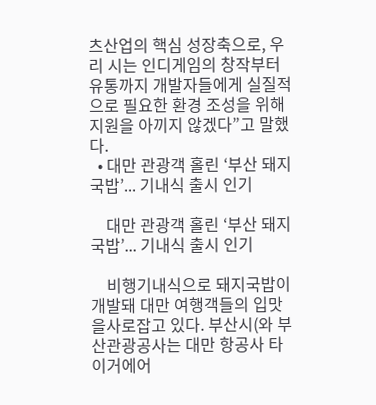츠산업의 핵심 성장축으로, 우리 시는 인디게임의 창작부터 유통까지 개발자들에게 실질적으로 필요한 환경 조성을 위해 지원을 아끼지 않겠다”고 말했다.
  • 대만 관광객 홀린 ‘부산 돼지국밥’... 기내식 출시 인기

    대만 관광객 홀린 ‘부산 돼지국밥’... 기내식 출시 인기

    비행기내식으로 돼지국밥이 개발돼 대만 여행객들의 입맛을사로잡고 있다. 부산시(와 부산관광공사는 대만 항공사 타이거에어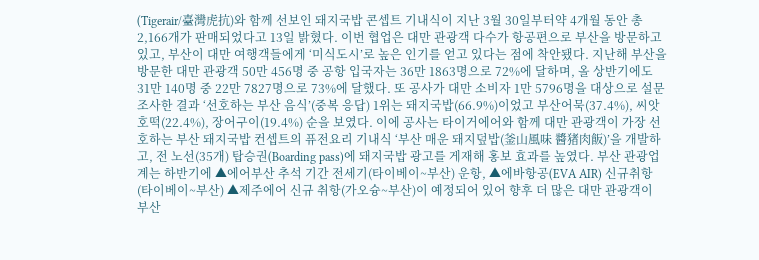(Tigerair/臺灣虎抗)와 함께 선보인 돼지국밥 콘셉트 기내식이 지난 3월 30일부터약 4개월 동안 총 2,166개가 판매되었다고 13일 밝혔다. 이번 협업은 대만 관광객 다수가 항공편으로 부산을 방문하고 있고, 부산이 대만 여행객들에게 ‘미식도시’로 높은 인기를 얻고 있다는 점에 착안됐다. 지난해 부산을 방문한 대만 관광객 50만 456명 중 공항 입국자는 36만 1863명으로 72%에 달하며, 올 상반기에도 31만 140명 중 22만 7827명으로 73%에 달했다. 또 공사가 대만 소비자 1만 5796명을 대상으로 설문조사한 결과 ‘선호하는 부산 음식’(중복 응답) 1위는 돼지국밥(66.9%)이었고 부산어묵(37.4%), 씨앗호떡(22.4%), 장어구이(19.4%) 순을 보였다. 이에 공사는 타이거에어와 함께 대만 관광객이 가장 선호하는 부산 돼지국밥 컨셉트의 퓨전요리 기내식 ‘부산 매운 돼지덮밥(釜山風味 醬猪肉飯)’을 개발하고, 전 노선(35개) 탑승권(Boarding pass)에 돼지국밥 광고를 게재해 홍보 효과를 높였다. 부산 관광업계는 하반기에 ▲에어부산 추석 기간 전세기(타이베이~부산) 운항, ▲에바항공(EVA AIR) 신규취항(타이베이~부산) ▲제주에어 신규 취항(가오슝~부산)이 예정되어 있어 향후 더 많은 대만 관광객이 부산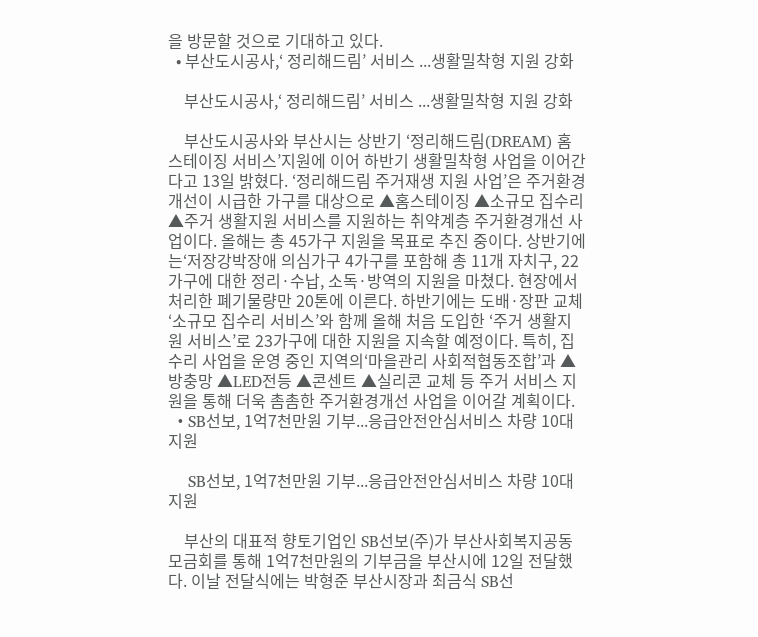을 방문할 것으로 기대하고 있다.
  • 부산도시공사,‘ 정리해드림’ 서비스 ...생활밀착형 지원 강화

    부산도시공사,‘ 정리해드림’ 서비스 ...생활밀착형 지원 강화

    부산도시공사와 부산시는 상반기 ‘정리해드림(DREAM) 홈스테이징 서비스’지원에 이어 하반기 생활밀착형 사업을 이어간다고 13일 밝혔다. ‘정리해드림 주거재생 지원 사업’은 주거환경 개선이 시급한 가구를 대상으로 ▲홈스테이징 ▲소규모 집수리 ▲주거 생활지원 서비스를 지원하는 취약계층 주거환경개선 사업이다. 올해는 총 45가구 지원을 목표로 추진 중이다. 상반기에는‘저장강박장애 의심가구 4가구를 포함해 총 11개 자치구, 22가구에 대한 정리·수납, 소독·방역의 지원을 마쳤다. 현장에서 처리한 폐기물량만 20톤에 이른다. 하반기에는 도배·장판 교체 ‘소규모 집수리 서비스’와 함께 올해 처음 도입한 ‘주거 생활지원 서비스’로 23가구에 대한 지원을 지속할 예정이다. 특히, 집수리 사업을 운영 중인 지역의‘마을관리 사회적협동조합’과 ▲방충망 ▲LED전등 ▲콘센트 ▲실리콘 교체 등 주거 서비스 지원을 통해 더욱 촘촘한 주거환경개선 사업을 이어갈 계획이다.
  • SB선보, 1억7천만원 기부...응급안전안심서비스 차량 10대 지원

    SB선보, 1억7천만원 기부...응급안전안심서비스 차량 10대 지원

    부산의 대표적 향토기업인 SB선보(주)가 부산사회복지공동모금회를 통해 1억7천만원의 기부금을 부산시에 12일 전달했다. 이날 전달식에는 박형준 부산시장과 최금식 SB선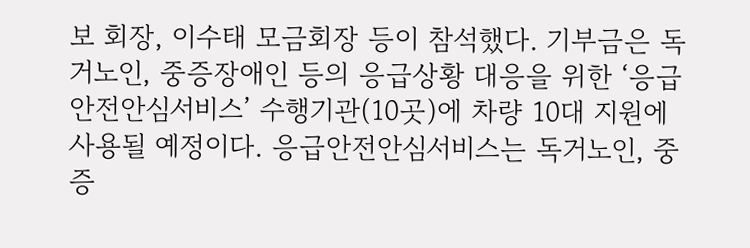보 회장, 이수태 모금회장 등이 참석했다. 기부금은 독거노인, 중증장애인 등의 응급상황 대응을 위한 ‘응급안전안심서비스’ 수행기관(10곳)에 차량 10대 지원에 사용될 예정이다. 응급안전안심서비스는 독거노인, 중증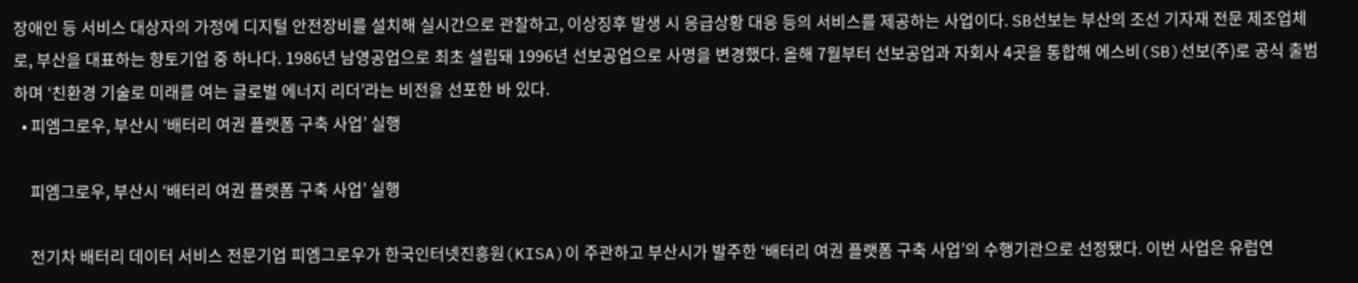장애인 등 서비스 대상자의 가정에 디지털 안전장비를 설치해 실시간으로 관찰하고, 이상징후 발생 시 응급상황 대응 등의 서비스를 제공하는 사업이다. SB선보는 부산의 조선 기자재 전문 제조업체로, 부산을 대표하는 향토기업 중 하나다. 1986년 남영공업으로 최초 설립돼 1996년 선보공업으로 사명을 변경했다. 올해 7월부터 선보공업과 자회사 4곳을 통합해 에스비(SB)선보(주)로 공식 출범하며 ‘친환경 기술로 미래를 여는 글로벌 에너지 리더’라는 비전을 선포한 바 있다.
  • 피엠그로우, 부산시 ‘배터리 여권 플랫폼 구축 사업’ 실행

    피엠그로우, 부산시 ‘배터리 여권 플랫폼 구축 사업’ 실행

    전기차 배터리 데이터 서비스 전문기업 피엠그로우가 한국인터넷진흥원(KISA)이 주관하고 부산시가 발주한 ‘배터리 여권 플랫폼 구축 사업’의 수행기관으로 선정됐다. 이번 사업은 유럽연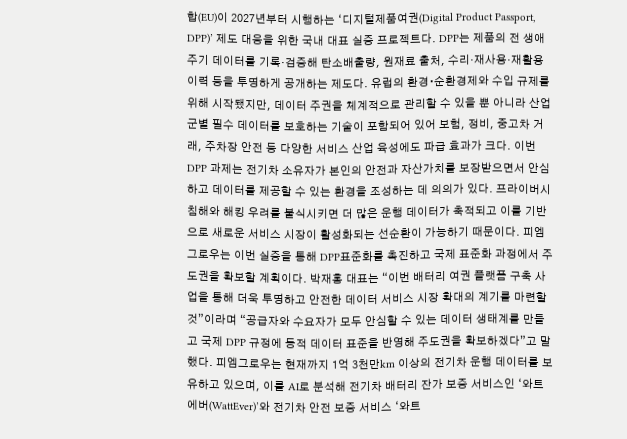합(EU)이 2027년부터 시행하는 ‘디지털제품여권(Digital Product Passport, DPP)’ 제도 대응을 위한 국내 대표 실증 프로젝트다. DPP는 제품의 전 생애주기 데이터를 기록·검증해 탄소배출량, 원재료 출처, 수리·재사용·재활용 이력 등을 투명하게 공개하는 제도다. 유럽의 환경∙순환경제와 수입 규제를 위해 시작됐지만, 데이터 주권을 체계적으로 관리할 수 있을 뿐 아니라 산업군별 필수 데이터를 보호하는 기술이 포함되어 있어 보험, 정비, 중고차 거래, 주차장 안전 등 다양한 서비스 산업 육성에도 파급 효과가 크다. 이번 DPP 과제는 전기차 소유자가 본인의 안전과 자산가치를 보장받으면서 안심하고 데이터를 제공할 수 있는 환경을 조성하는 데 의의가 있다. 프라이버시 침해와 해킹 우려를 불식시키면 더 많은 운행 데이터가 축적되고 이를 기반으로 새로운 서비스 시장이 활성화되는 선순환이 가능하기 때문이다. 피엠그로우는 이번 실증을 통해 DPP표준화를 촉진하고 국제 표준화 과정에서 주도권을 확보할 계획이다. 박재홍 대표는 “이번 배터리 여권 플랫폼 구축 사업을 통해 더욱 투명하고 안전한 데이터 서비스 시장 확대의 계기를 마련할 것”이라며 “공급자와 수요자가 모두 안심할 수 있는 데이터 생태계를 만들고 국제 DPP 규정에 동적 데이터 표준을 반영해 주도권을 확보하겠다”고 말했다. 피엠그로우는 현재까지 1억 3천만km 이상의 전기차 운행 데이터를 보유하고 있으며, 이를 AI로 분석해 전기차 배터리 잔가 보증 서비스인 ‘와트에버(WattEver)’와 전기차 안전 보증 서비스 ‘와트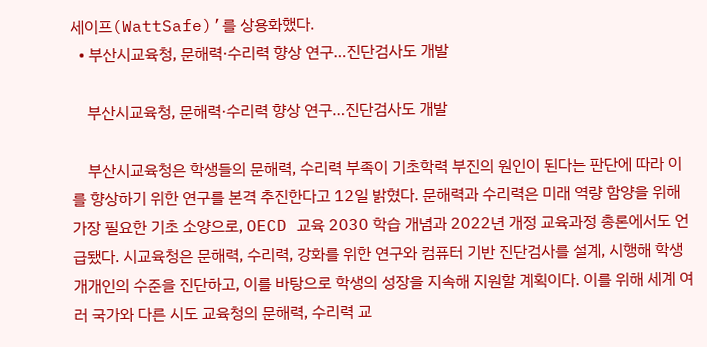세이프(WattSafe)’를 상용화했다.
  • 부산시교육청, 문해력·수리력 향상 연구…진단검사도 개발

    부산시교육청, 문해력·수리력 향상 연구…진단검사도 개발

    부산시교육청은 학생들의 문해력, 수리력 부족이 기초학력 부진의 원인이 된다는 판단에 따라 이를 향상하기 위한 연구를 본격 추진한다고 12일 밝혔다. 문해력과 수리력은 미래 역량 함양을 위해 가장 필요한 기초 소양으로, OECD 교육 2030 학습 개념과 2022년 개정 교육과정 총론에서도 언급됐다. 시교육청은 문해력, 수리력, 강화를 위한 연구와 컴퓨터 기반 진단검사를 설계, 시행해 학생 개개인의 수준을 진단하고, 이를 바탕으로 학생의 성장을 지속해 지원할 계획이다. 이를 위해 세계 여러 국가와 다른 시도 교육청의 문해력, 수리력 교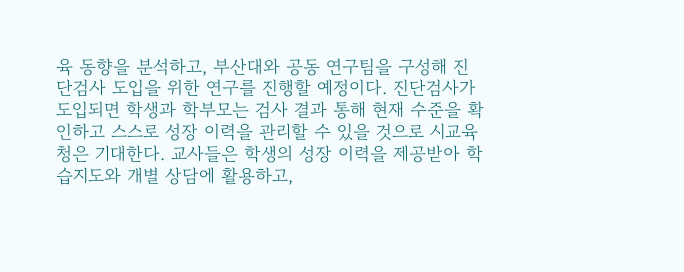육 동향을 분석하고, 부산대와 공동 연구팀을 구성해 진단검사 도입을 위한 연구를 진행할 예정이다. 진단검사가 도입되면 학생과 학부모는 검사 결과 통해 현재 수준을 확인하고 스스로 성장 이력을 관리할 수 있을 것으로 시교육청은 기대한다. 교사들은 학생의 성장 이력을 제공받아 학습지도와 개별 상담에 활용하고,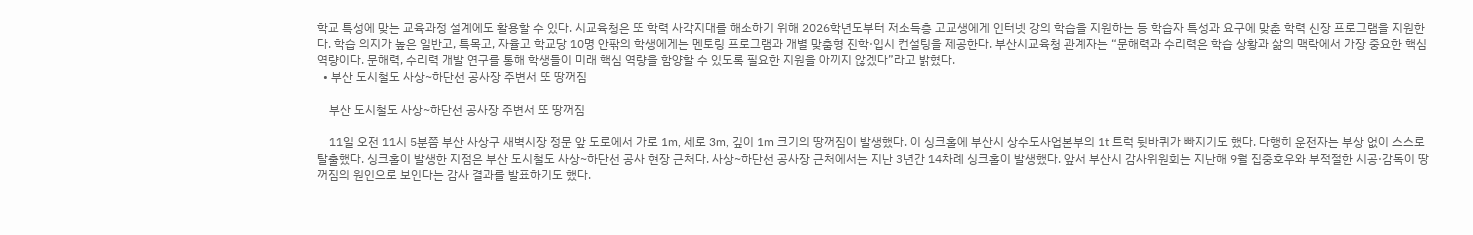학교 특성에 맞는 교육과정 설계에도 활용할 수 있다. 시교육청은 또 학력 사각지대를 해소하기 위해 2026학년도부터 저소득층 고교생에게 인터넷 강의 학습을 지원하는 등 학습자 특성과 요구에 맞춘 학력 신장 프로그램을 지원한다. 학습 의지가 높은 일반고, 특목고, 자율고 학교당 10명 안팎의 학생에게는 멘토링 프로그램과 개별 맞춤형 진학·입시 컨설팅을 제공한다. 부산시교육청 관계자는 “문해력과 수리력은 학습 상황과 삶의 맥락에서 가장 중요한 핵심 역량이다. 문해력, 수리력 개발 연구를 통해 학생들이 미래 핵심 역량을 함양할 수 있도록 필요한 지원을 아끼지 않겠다”라고 밝혔다.
  • 부산 도시철도 사상~하단선 공사장 주변서 또 땅꺼짐

    부산 도시철도 사상~하단선 공사장 주변서 또 땅꺼짐

    11일 오전 11시 5분쯤 부산 사상구 새벽시장 정문 앞 도로에서 가로 1m, 세로 3m, 깊이 1m 크기의 땅꺼짐이 발생했다. 이 싱크홀에 부산시 상수도사업본부의 1t 트럭 뒷바퀴가 빠지기도 했다. 다행히 운전자는 부상 없이 스스로 탈출했다. 싱크홀이 발생한 지점은 부산 도시철도 사상~하단선 공사 현장 근처다. 사상~하단선 공사장 근처에서는 지난 3년간 14차례 싱크홀이 발생했다. 앞서 부산시 감사위원회는 지난해 9월 집중호우와 부적절한 시공·감독이 땅꺼짐의 원인으로 보인다는 감사 결과를 발표하기도 했다.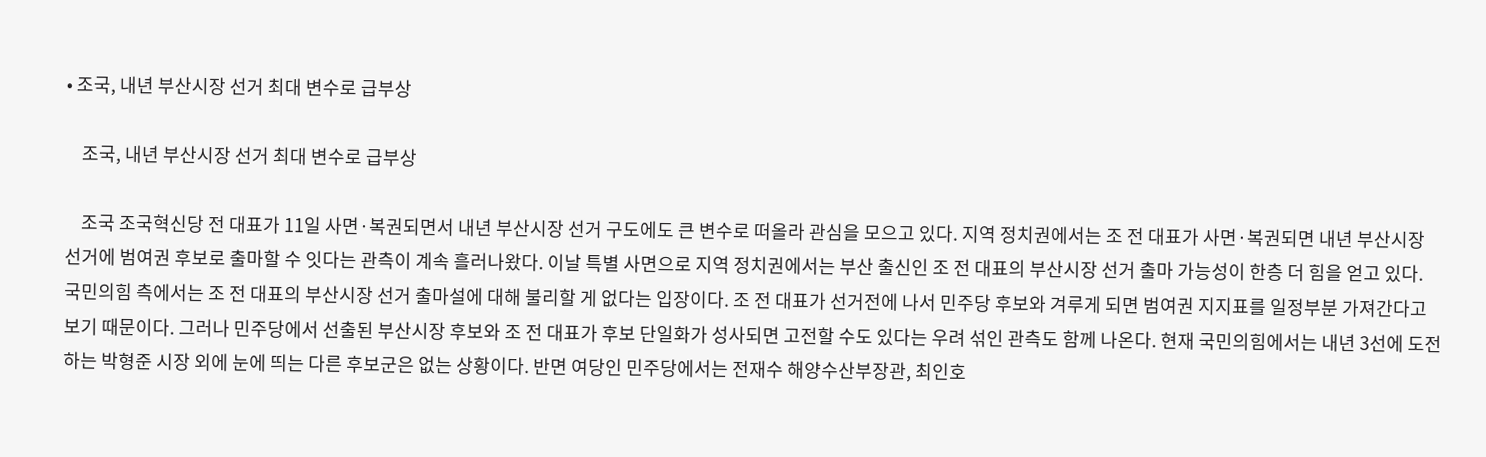• 조국, 내년 부산시장 선거 최대 변수로 급부상

    조국, 내년 부산시장 선거 최대 변수로 급부상

    조국 조국혁신당 전 대표가 11일 사면·복권되면서 내년 부산시장 선거 구도에도 큰 변수로 떠올라 관심을 모으고 있다. 지역 정치권에서는 조 전 대표가 사면·복권되면 내년 부산시장 선거에 범여권 후보로 출마할 수 잇다는 관측이 계속 흘러나왔다. 이날 특별 사면으로 지역 정치권에서는 부산 출신인 조 전 대표의 부산시장 선거 출마 가능성이 한층 더 힘을 얻고 있다. 국민의힘 측에서는 조 전 대표의 부산시장 선거 출마설에 대해 불리할 게 없다는 입장이다. 조 전 대표가 선거전에 나서 민주당 후보와 겨루게 되면 범여권 지지표를 일정부분 가져간다고 보기 때문이다. 그러나 민주당에서 선출된 부산시장 후보와 조 전 대표가 후보 단일화가 성사되면 고전할 수도 있다는 우려 섞인 관측도 함께 나온다. 현재 국민의힘에서는 내년 3선에 도전하는 박형준 시장 외에 눈에 띄는 다른 후보군은 없는 상황이다. 반면 여당인 민주당에서는 전재수 해양수산부장관, 최인호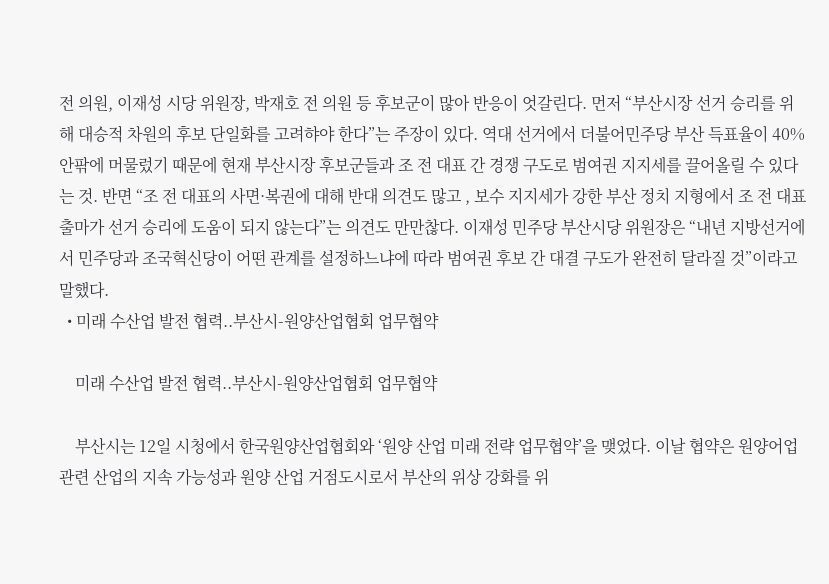전 의원, 이재성 시당 위원장, 박재호 전 의원 등 후보군이 많아 반응이 엇갈린다. 먼저 “부산시장 선거 승리를 위해 대승적 차원의 후보 단일화를 고려햐야 한다”는 주장이 있다. 역대 선거에서 더불어민주당 부산 득표율이 40% 안팎에 머물렀기 때문에 현재 부산시장 후보군들과 조 전 대표 간 경쟁 구도로 범여권 지지세를 끌어올릴 수 있다는 것. 반면 “조 전 대표의 사면·복권에 대해 반대 의견도 많고 , 보수 지지세가 강한 부산 정치 지형에서 조 전 대표 출마가 선거 승리에 도움이 되지 않는다”는 의견도 만만찮다. 이재성 민주당 부산시당 위원장은 “내년 지방선거에서 민주당과 조국혁신당이 어떤 관계를 설정하느냐에 따라 범여권 후보 간 대결 구도가 완전히 달라질 것”이라고 말했다.
  • 미래 수산업 발전 협력..부산시-원양산업협회 업무협약

    미래 수산업 발전 협력..부산시-원양산업협회 업무협약

    부산시는 12일 시청에서 한국원양산업협회와 ‘원양 산업 미래 전략 업무협약’을 맺었다. 이날 협약은 원양어업 관련 산업의 지속 가능성과 원양 산업 거점도시로서 부산의 위상 강화를 위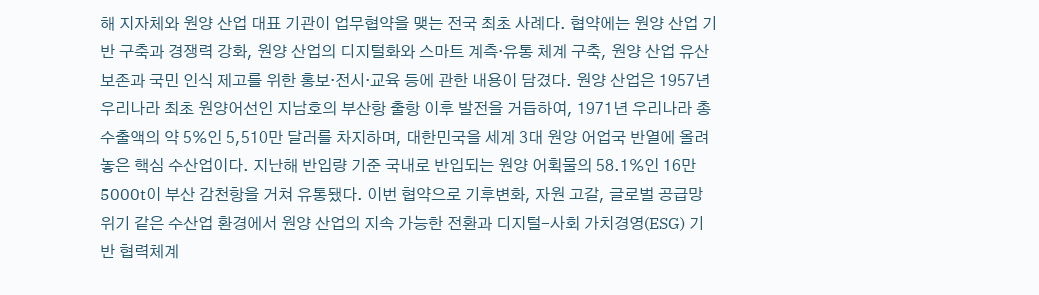해 지자체와 원양 산업 대표 기관이 업무협약을 맺는 전국 최초 사례다. 협약에는 원양 산업 기반 구축과 경쟁력 강화, 원양 산업의 디지털화와 스마트 계측·유통 체계 구축, 원양 산업 유산 보존과 국민 인식 제고를 위한 홍보·전시·교육 등에 관한 내용이 담겼다. 원양 산업은 1957년 우리나라 최초 원양어선인 지남호의 부산항 출항 이후 발전을 거듭하여, 1971년 우리나라 총수출액의 약 5%인 5,510만 달러를 차지하며, 대한민국을 세계 3대 원양 어업국 반열에 올려놓은 핵심 수산업이다. 지난해 반입량 기준 국내로 반입되는 원양 어획물의 58.1%인 16만 5000t이 부산 감천항을 거쳐 유통됐다. 이번 협약으로 기후변화, 자원 고갈, 글로벌 공급망 위기 같은 수산업 환경에서 원양 산업의 지속 가능한 전환과 디지털-사회 가치경영(ESG) 기반 협력체계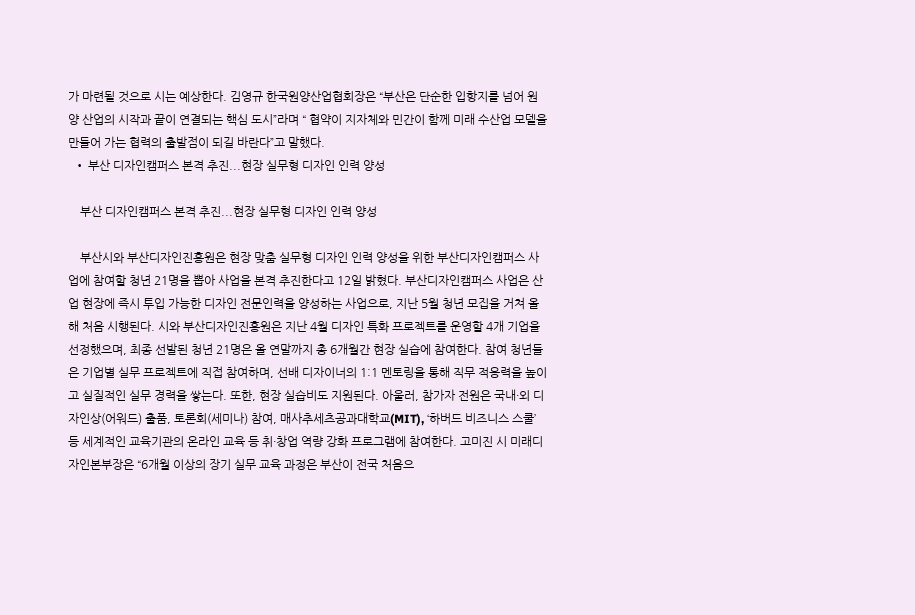가 마련될 것으로 시는 예상한다. 김영규 한국원양산업협회장은 “부산은 단순한 입항지를 넘어 원양 산업의 시작과 끝이 연결되는 핵심 도시”라며 “ 협약이 지자체와 민간이 함께 미래 수산업 모델을 만들어 가는 협력의 출발점이 되길 바란다”고 말했다.
  • 부산 디자인캠퍼스 본격 추진...현장 실무형 디자인 인력 양성

    부산 디자인캠퍼스 본격 추진...현장 실무형 디자인 인력 양성

    부산시와 부산디자인진흥원은 현장 맞춤 실무형 디자인 인력 양성을 위한 부산디자인캠퍼스 사업에 참여할 청년 21명을 뽑아 사업을 본격 추진한다고 12일 밝혔다. 부산디자인캠퍼스 사업은 산업 현장에 즉시 투입 가능한 디자인 전문인력을 양성하는 사업으로, 지난 5월 청년 모집을 거쳐 올해 처음 시행된다. 시와 부산디자인진흥원은 지난 4월 디자인 특화 프로젝트를 운영할 4개 기업을 선정했으며, 최종 선발된 청년 21명은 올 연말까지 총 6개월간 현장 실습에 참여한다. 참여 청년들은 기업별 실무 프로젝트에 직접 참여하며, 선배 디자이너의 1:1 멘토링을 통해 직무 적응력을 높이고 실질적인 실무 경력을 쌓는다. 또한, 현장 실습비도 지원된다. 아울러, 참가자 전원은 국내·외 디자인상(어워드) 출품, 토론회(세미나) 참여, 매사추세츠공과대학교(MIT), ‘하버드 비즈니스 스쿨’ 등 세계적인 교육기관의 온라인 교육 등 취·창업 역량 강화 프로그램에 참여한다. 고미진 시 미래디자인본부장은 “6개월 이상의 장기 실무 교육 과정은 부산이 전국 처음으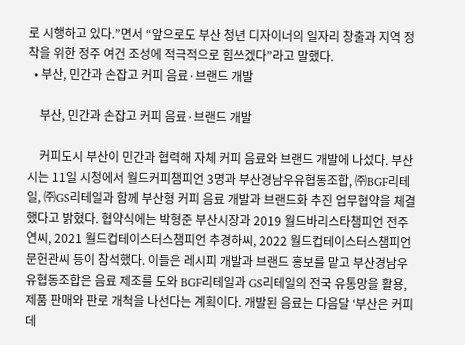로 시행하고 있다.”면서 “앞으로도 부산 청년 디자이너의 일자리 창출과 지역 정착을 위한 정주 여건 조성에 적극적으로 힘쓰겠다”라고 말했다.
  • 부산, 민간과 손잡고 커피 음료·브랜드 개발

    부산, 민간과 손잡고 커피 음료·브랜드 개발

    커피도시 부산이 민간과 협력해 자체 커피 음료와 브랜드 개발에 나섰다. 부산시는 11일 시청에서 월드커피챔피언 3명과 부산경남우유협동조합, ㈜BGF리테일, ㈜GS리테일과 함께 부산형 커피 음료 개발과 브랜드화 추진 업무협약을 체결했다고 밝혔다. 협약식에는 박형준 부산시장과 2019 월드바리스타챔피언 전주연씨, 2021 월드컵테이스터스챔피언 추경하씨, 2022 월드컵테이스터스챔피언 문헌관씨 등이 참석했다. 이들은 레시피 개발과 브랜드 홍보를 맡고 부산경남우유협동조합은 음료 제조를 도와 BGF리테일과 GS리테일의 전국 유통망을 활용, 제품 판매와 판로 개척을 나선다는 계획이다. 개발된 음료는 다음달 ‘부산은 커피데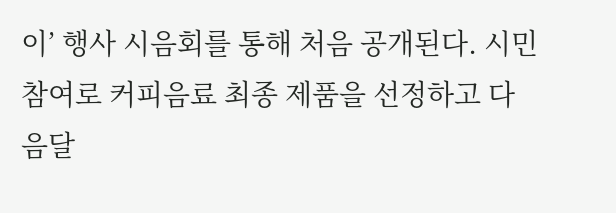이’ 행사 시음회를 통해 처음 공개된다. 시민 참여로 커피음료 최종 제품을 선정하고 다음달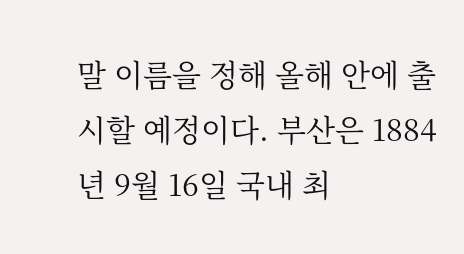말 이름을 정해 올해 안에 출시할 예정이다. 부산은 1884년 9월 16일 국내 최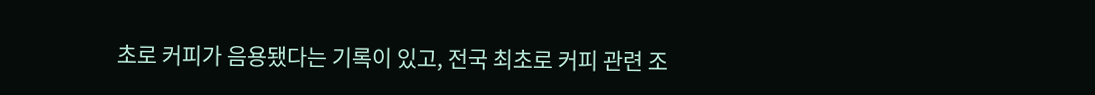초로 커피가 음용됐다는 기록이 있고, 전국 최초로 커피 관련 조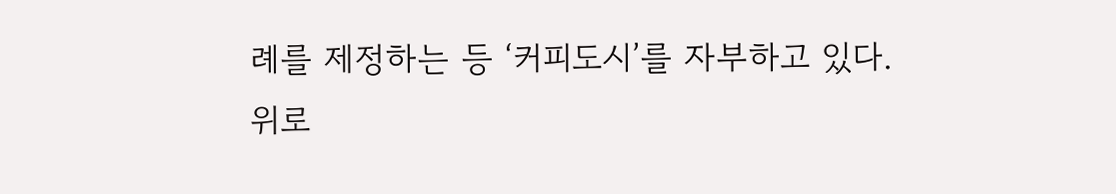례를 제정하는 등 ‘커피도시’를 자부하고 있다.
위로